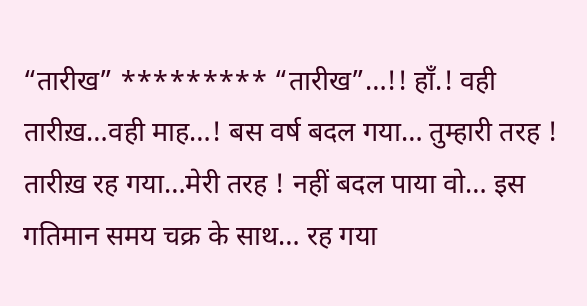“तारीख” ********* “तारीख”…!! हाँ.! वही तारीख़…वही माह…! बस वर्ष बदल गया… तुम्हारी तरह ! तारीख़ रह गया…मेरी तरह ! नहीं बदल पाया वो… इस गतिमान समय चक्र के साथ… रह गया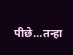पीछे…तन्हा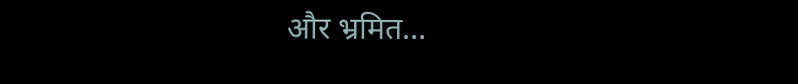और भ्रमित…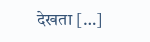देखता […]